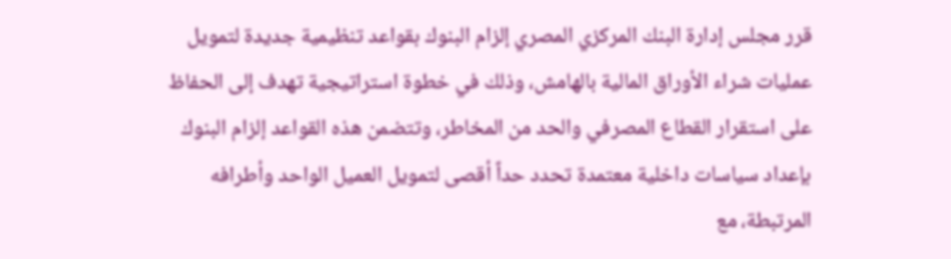قرر مجلس إدارة البنك المركزي المصري إلزام البنوك بقواعد تنظيمية جديدة لتمويل عمليات شراء الأوراق المالية بالهامش، وذلك في خطوة استراتيجية تهدف إلى الحفاظ على استقرار القطاع المصرفي والحد من المخاطر، وتتضمن هذه القواعد إلزام البنوك بإعداد سياسات داخلية معتمدة تحدد حداً أقصى لتمويل العميل الواحد وأطرافه المرتبطة، مع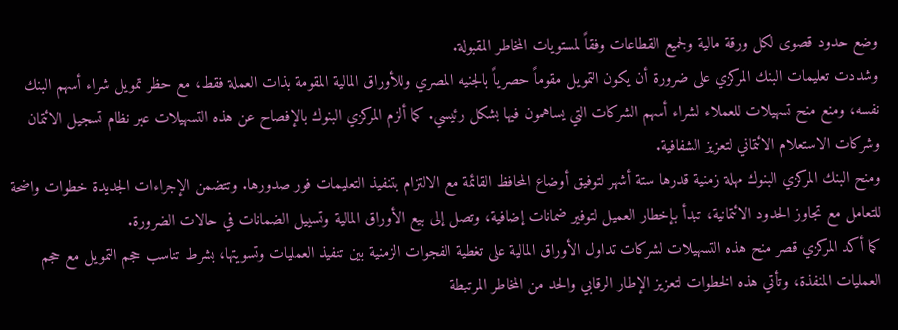وضع حدود قصوى لكل ورقة مالية ولجميع القطاعات وفقاً لمستويات المخاطر المقبولة.
وشددت تعليمات البنك المركزي على ضرورة أن يكون التمويل مقوماً حصرياً بالجنيه المصري وللأوراق المالية المقومة بذات العملة فقط، مع حظر تمويل شراء أسهم البنك نفسه، ومنع منح تسهيلات للعملاء لشراء أسهم الشركات التي يساهمون فيها بشكل رئيسي. كما ألزم المركزي البنوك بالإفصاح عن هذه التسهيلات عبر نظام تسجيل الائتمان وشركات الاستعلام الائتماني لتعزيز الشفافية.
ومنح البنك المركزي البنوك مهلة زمنية قدرها ستة أشهر لتوفيق أوضاع المحافظ القائمة مع الالتزام بتنفيذ التعليمات فور صدورها. وتتضمن الإجراءات الجديدة خطوات واضحة للتعامل مع تجاوز الحدود الائتمانية، تبدأ بإخطار العميل لتوفير ضمانات إضافية، وتصل إلى بيع الأوراق المالية وتسييل الضمانات في حالات الضرورة.
كما أكد المركزي قصر منح هذه التسهيلات لشركات تداول الأوراق المالية على تغطية الفجوات الزمنية بين تنفيذ العمليات وتسويتها، بشرط تناسب حجم التمويل مع حجم العمليات المنفذة، وتأتي هذه الخطوات لتعزيز الإطار الرقابي والحد من المخاطر المرتبطة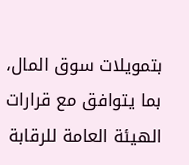بتمويلات سوق المال، بما يتوافق مع قرارات الهيئة العامة للرقابة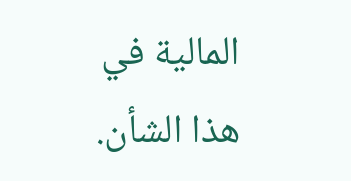المالية في هذا الشأن.